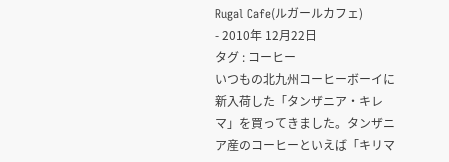Rugal Cafe(ルガールカフェ)
- 2010年 12月22日
タグ : コーヒー
いつもの北九州コーヒーボーイに新入荷した「タンザニア・キレマ」を買ってきました。タンザニア産のコーヒーといえば「キリマ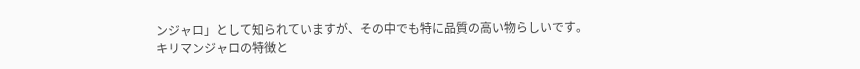ンジャロ」として知られていますが、その中でも特に品質の高い物らしいです。
キリマンジャロの特徴と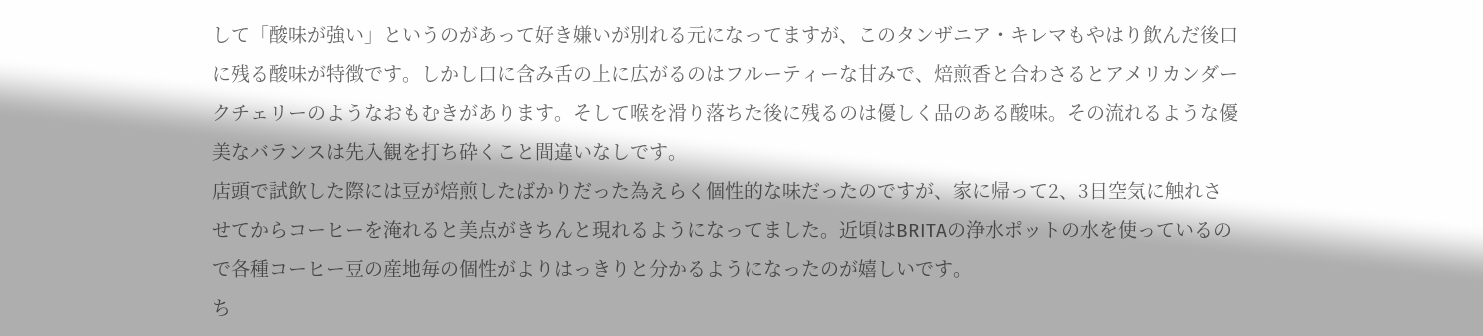して「酸味が強い」というのがあって好き嫌いが別れる元になってますが、このタンザニア・キレマもやはり飲んだ後口に残る酸味が特徴です。しかし口に含み舌の上に広がるのはフルーティーな甘みで、焙煎香と合わさるとアメリカンダークチェリーのようなおもむきがあります。そして喉を滑り落ちた後に残るのは優しく品のある酸味。その流れるような優美なバランスは先入観を打ち砕くこと間違いなしです。
店頭で試飲した際には豆が焙煎したばかりだった為えらく個性的な味だったのですが、家に帰って2、3日空気に触れさせてからコーヒーを淹れると美点がきちんと現れるようになってました。近頃はBRITAの浄水ポットの水を使っているので各種コーヒー豆の産地毎の個性がよりはっきりと分かるようになったのが嬉しいです。
ち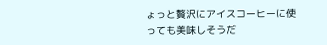ょっと贅沢にアイスコーヒーに使っても美味しそうだ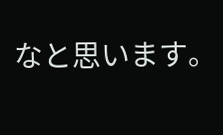なと思います。